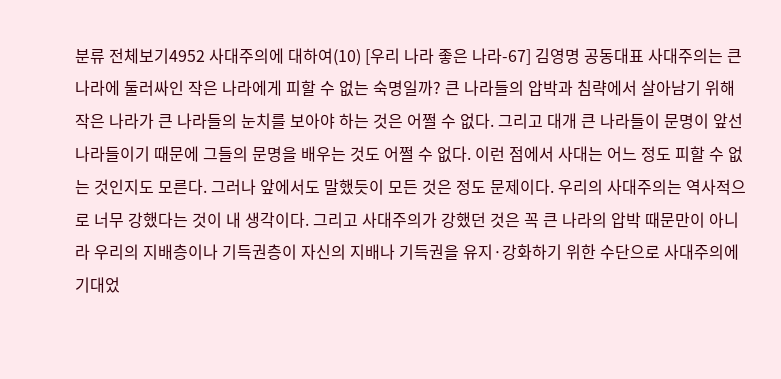분류 전체보기4952 사대주의에 대하여(10) [우리 나라 좋은 나라-67] 김영명 공동대표 사대주의는 큰 나라에 둘러싸인 작은 나라에게 피할 수 없는 숙명일까? 큰 나라들의 압박과 침략에서 살아남기 위해 작은 나라가 큰 나라들의 눈치를 보아야 하는 것은 어쩔 수 없다. 그리고 대개 큰 나라들이 문명이 앞선 나라들이기 때문에 그들의 문명을 배우는 것도 어쩔 수 없다. 이런 점에서 사대는 어느 정도 피할 수 없는 것인지도 모른다. 그러나 앞에서도 말했듯이 모든 것은 정도 문제이다. 우리의 사대주의는 역사적으로 너무 강했다는 것이 내 생각이다. 그리고 사대주의가 강했던 것은 꼭 큰 나라의 압박 때문만이 아니라 우리의 지배층이나 기득권층이 자신의 지배나 기득권을 유지·강화하기 위한 수단으로 사대주의에 기대었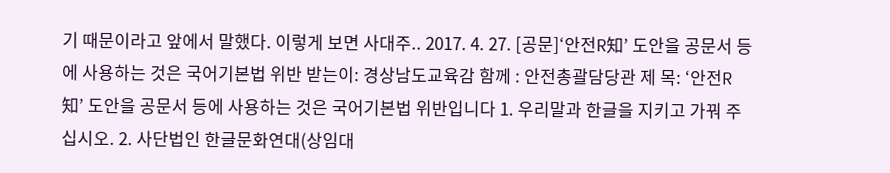기 때문이라고 앞에서 말했다. 이렇게 보면 사대주.. 2017. 4. 27. [공문]‘안전R知’ 도안을 공문서 등에 사용하는 것은 국어기본법 위반 받는이: 경상남도교육감 함께 : 안전총괄담당관 제 목: ‘안전R知’ 도안을 공문서 등에 사용하는 것은 국어기본법 위반입니다 1. 우리말과 한글을 지키고 가꿔 주십시오. 2. 사단법인 한글문화연대(상임대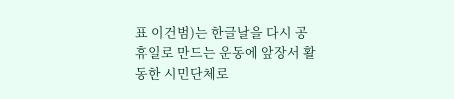표 이건범)는 한글날을 다시 공휴일로 만드는 운동에 앞장서 활동한 시민단체로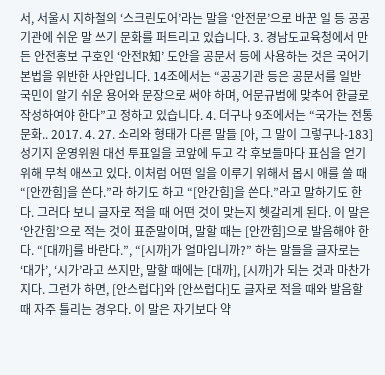서, 서울시 지하철의 ‘스크린도어’라는 말을 ‘안전문’으로 바꾼 일 등 공공기관에 쉬운 말 쓰기 문화를 퍼트리고 있습니다. 3. 경남도교육청에서 만든 안전홍보 구호인 ‘안전R知’ 도안을 공문서 등에 사용하는 것은 국어기본법을 위반한 사안입니다. 14조에서는 “공공기관 등은 공문서를 일반 국민이 알기 쉬운 용어와 문장으로 써야 하며, 어문규범에 맞추어 한글로 작성하여야 한다”고 정하고 있습니다. 4. 더구나 9조에서는 “국가는 전통문화.. 2017. 4. 27. 소리와 형태가 다른 말들 [아, 그 말이 그렇구나-183] 성기지 운영위원 대선 투표일을 코앞에 두고 각 후보들마다 표심을 얻기 위해 무척 애쓰고 있다. 이처럼 어떤 일을 이루기 위해서 몹시 애를 쓸 때 “[안깐힘]을 쓴다.”라 하기도 하고 “[안간힘]을 쓴다.”라고 말하기도 한다. 그러다 보니 글자로 적을 때 어떤 것이 맞는지 헷갈리게 된다. 이 말은 ‘안간힘’으로 적는 것이 표준말이며, 말할 때는 [안깐힘]으로 발음해야 한다. “[대까]를 바란다.”, “[시까]가 얼마입니까?” 하는 말들을 글자로는 ‘대가’, ‘시가’라고 쓰지만, 말할 때에는 [대까], [시까]가 되는 것과 마찬가지다. 그런가 하면, [안스럽다]와 [안쓰럽다]도 글자로 적을 때와 발음할 때 자주 틀리는 경우다. 이 말은 자기보다 약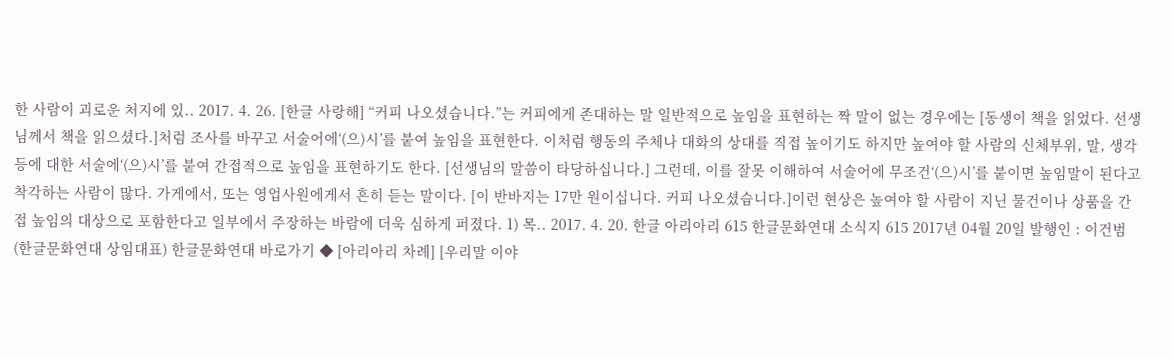한 사람이 괴로운 처지에 있.. 2017. 4. 26. [한글 사랑해] “커피 나오셨습니다.”는 커피에게 존대하는 말 일반적으로 높임을 표현하는 짝 말이 없는 경우에는 [동생이 책을 읽었다. 선생님께서 책을 읽으셨다.]처럼 조사를 바꾸고 서술어에‘(으)시’를 붙여 높임을 표현한다. 이처럼 행동의 주체나 대화의 상대를 직접 높이기도 하지만 높여야 할 사람의 신체부위, 말, 생각 등에 대한 서술에‘(으)시’를 붙여 간접적으로 높임을 표현하기도 한다. [선생님의 말씀이 타당하십니다.] 그런데, 이를 잘못 이해하여 서술어에 무조건‘(으)시’를 붙이면 높임말이 된다고 착각하는 사람이 많다. 가게에서, 또는 영업사원에게서 흔히 듣는 말이다. [이 반바지는 17만 원이십니다. 커피 나오셨습니다.]이런 현상은 높여야 할 사람이 지닌 물건이나 상품을 간접 높임의 대상으로 포함한다고 일부에서 주장하는 바람에 더욱 심하게 퍼졌다. 1) 목.. 2017. 4. 20. 한글 아리아리 615 한글문화연대 소식지 615 2017년 04월 20일 발행인 : 이건범 (한글문화연대 상임대표) 한글문화연대 바로가기 ◆ [아리아리 차례] [우리말 이야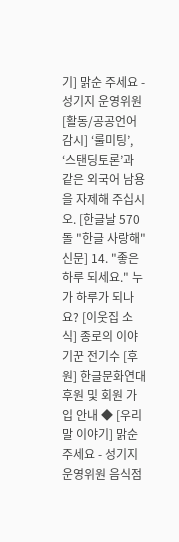기] 맑순 주세요 - 성기지 운영위원 [활동/공공언어 감시] ‘룰미팅’, ‘스탠딩토론’과 같은 외국어 남용을 자제해 주십시오. [한글날 570돌 "한글 사랑해" 신문] 14. "좋은 하루 되세요." 누가 하루가 되나요? [이웃집 소식] 종로의 이야기꾼 전기수 [후원] 한글문화연대 후원 및 회원 가입 안내 ◆ [우리말 이야기] 맑순 주세요 - 성기지 운영위원 음식점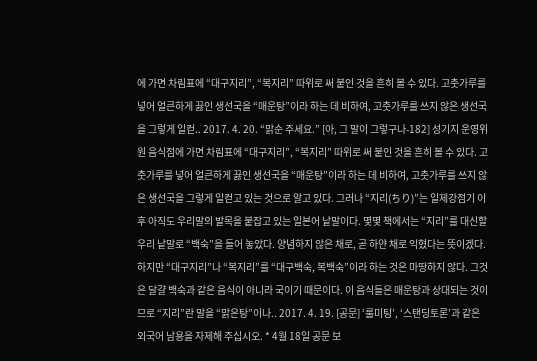에 가면 차림표에 “대구지리”, “복지리” 따위로 써 붙인 것을 흔히 볼 수 있다. 고춧가루를 넣어 얼큰하게 끓인 생선국을 “매운탕”이라 하는 데 비하여, 고춧가루를 쓰지 않은 생선국을 그렇게 일컫.. 2017. 4. 20. “맑순 주세요.” [아, 그 말이 그렇구나-182] 성기지 운영위원 음식점에 가면 차림표에 “대구지리”, “복지리” 따위로 써 붙인 것을 흔히 볼 수 있다. 고춧가루를 넣어 얼큰하게 끓인 생선국을 “매운탕”이라 하는 데 비하여, 고춧가루를 쓰지 않은 생선국을 그렇게 일컫고 있는 것으로 알고 있다. 그러나 “지리(ちり)”는 일제강점기 이후 아직도 우리말의 발목을 붙잡고 있는 일본어 낱말이다. 몇몇 책에서는 “지리”를 대신할 우리 낱말로 “백숙”을 들어 놓았다. 양념하지 않은 채로, 곧 하얀 채로 익혔다는 뜻이겠다. 하지만 “대구지리”나 “복지리”를 “대구백숙, 복백숙”이라 하는 것은 마땅하지 않다. 그것은 달걀 백숙과 같은 음식이 아니라 국이기 때문이다. 이 음식들은 매운탕과 상대되는 것이므로 “지리”란 말을 “맑은탕”이나.. 2017. 4. 19. [공문] ‘룰미팅’, ‘스탠딩토론’과 같은 외국어 남용을 자제해 주십시오. * 4월 18일 공문 보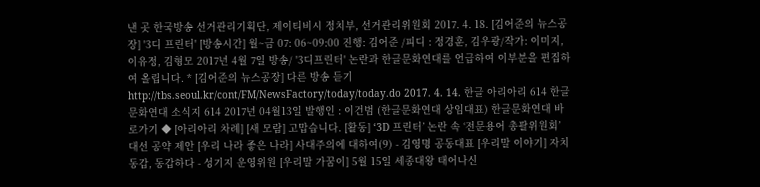낸 곳 한국방송 선거관리기획단, 제이티비시 정치부, 선거관리위원회 2017. 4. 18. [김어준의 뉴스공장] '3디 프린터' [방송시간] 월~금 07: 06~09:00 진행: 김어준 /피디 : 정경훈, 김우광/작가: 이미지, 이유정, 김형모 2017년 4월 7일 방송/ '3디프린터' 논란과 한글문화연대를 언급하여 이부분을 편집하여 올립니다. * [김어준의 뉴스공장] 다른 방송 듣기 http://tbs.seoul.kr/cont/FM/NewsFactory/today/today.do 2017. 4. 14. 한글 아리아리 614 한글문화연대 소식지 614 2017년 04월13일 발행인 : 이건범 (한글문화연대 상임대표) 한글문화연대 바로가기 ◆ [아리아리 차례] [새 모람] 고맙습니다. [활동] ‘3D 프린터’ 논란 속 ‘전문용어 총괄위원회’ 대선 공약 제안 [우리 나라 좋은 나라] 사대주의에 대하여(9) - 김영명 공동대표 [우리말 이야기] 자치동갑, 동갑하다 - 성기지 운영위원 [우리말 가꿈이] 5월 15일 세종대왕 태어나신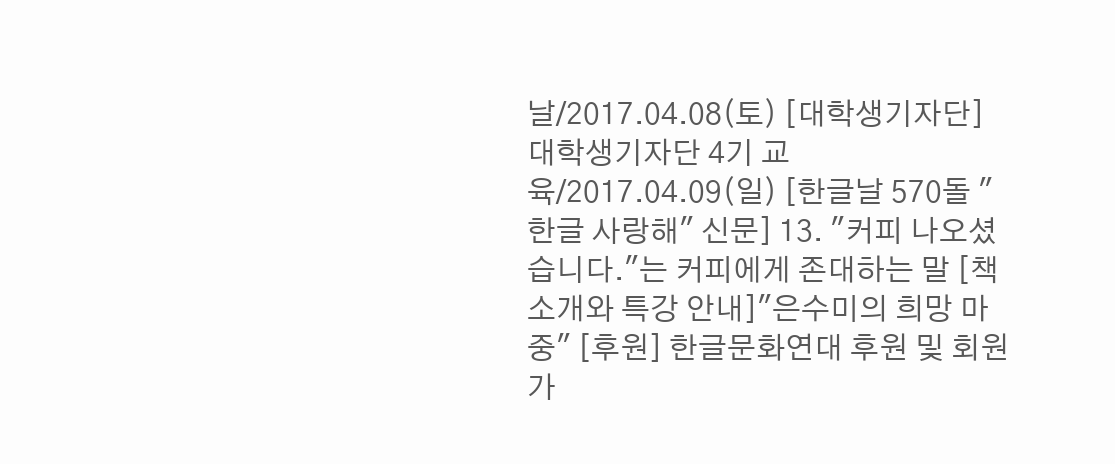날/2017.04.08(토) [대학생기자단] 대학생기자단 4기 교육/2017.04.09(일) [한글날 570돌 "한글 사랑해" 신문] 13. "커피 나오셨습니다."는 커피에게 존대하는 말 [책소개와 특강 안내]"은수미의 희망 마중" [후원] 한글문화연대 후원 및 회원 가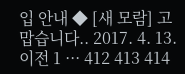입 안내 ◆ [새 모람] 고맙습니다.. 2017. 4. 13. 이전 1 ··· 412 413 414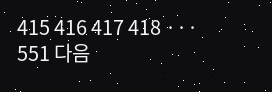415 416 417 418 ··· 551 다음